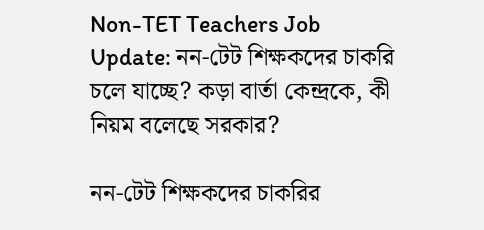Non-TET Teachers Job Update: নন-টেট শিক্ষকদের চাকরি চলে যাচ্ছে? কড়া বার্তা কেন্দ্রকে, কী নিয়ম বলেছে সরকার?

নন-টেট শিক্ষকদের চাকরির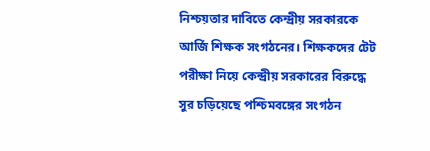নিশ্চয়তার দাবিতে কেন্দ্রীয় সরকারকে আর্জি শিক্ষক সংগঠনের। শিক্ষকদের টেট পরীক্ষা নিয়ে কেন্দ্রীয় সরকারের বিরুদ্ধে সুর চড়িয়েছে পশ্চিমবঙ্গের সংগঠন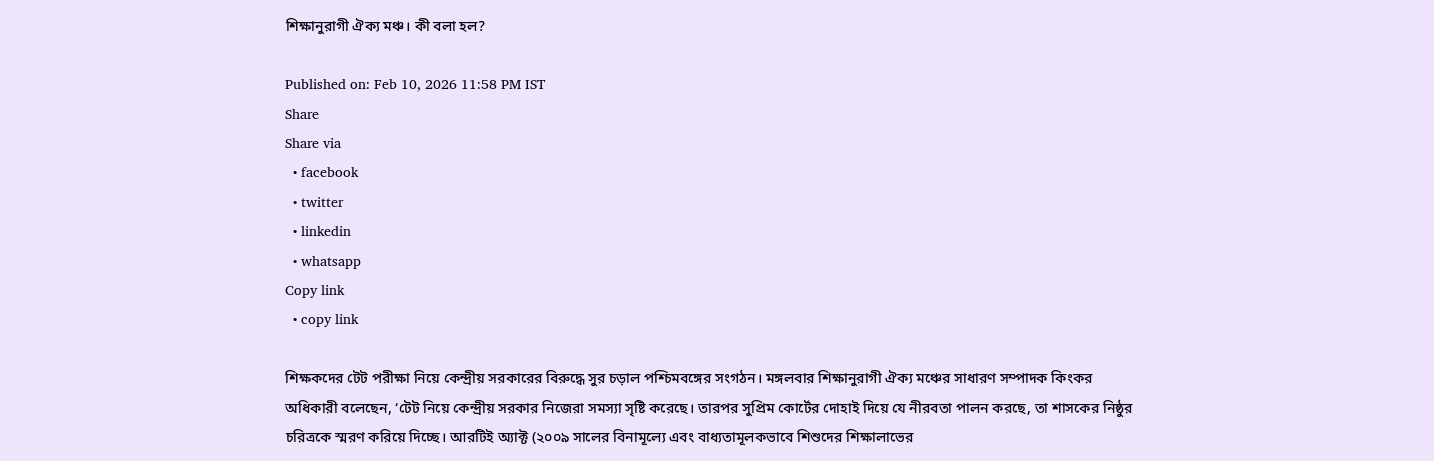শিক্ষানুরাগী ঐক্য মঞ্চ। কী বলা হল?

Published on: Feb 10, 2026 11:58 PM IST
Share
Share via
  • facebook
  • twitter
  • linkedin
  • whatsapp
Copy link
  • copy link

শিক্ষকদের টেট পরীক্ষা নিয়ে কেন্দ্রীয় সরকারের বিরুদ্ধে সুর চড়াল পশ্চিমবঙ্গের সংগঠন। মঙ্গলবার শিক্ষানুরাগী ঐক্য মঞ্চের সাধারণ সম্পাদক কিংকর অধিকারী বলেছেন, ‘টেট নিয়ে কেন্দ্রীয় সরকার নিজেরা সমস্যা সৃষ্টি করেছে। তারপর সুপ্রিম কোর্টের দোহাই দিয়ে যে নীরবতা পালন করছে, তা শাসকের নিষ্ঠুর চরিত্রকে স্মরণ করিয়ে দিচ্ছে। আরটিই অ্যাক্ট (২০০৯ সালের বিনামূল্যে এবং বাধ্যতামূলকভাবে শিশুদের শিক্ষালাভের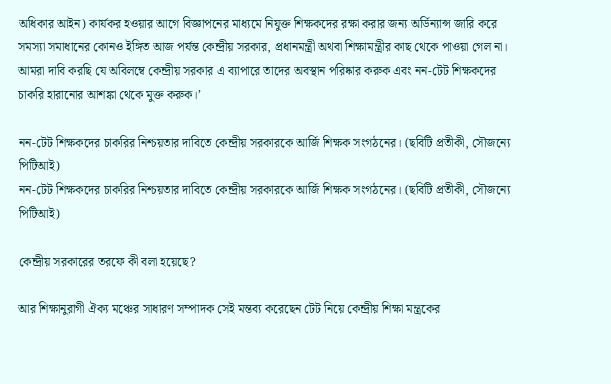অধিকার আইন) কার্যকর হওয়ার আগে বিজ্ঞাপনের মাধ্যমে নিযুক্ত শিক্ষকদের রক্ষা করার জন্য অর্ডিন্যান্স জারি করে সমস্যা সমাধানের কোনও ইঙ্গিত আজ পর্যন্ত কেন্দ্রীয় সরকার, প্রধানমন্ত্রী অথবা শিক্ষামন্ত্রীর কাছ থেকে পাওয়া গেল না। আমরা দাবি করছি যে অবিলম্বে কেন্দ্রীয় সরকার এ ব্যাপারে তাদের অবস্থান পরিষ্কার করুক এবং নন-টেট শিক্ষকদের চাকরি হারানোর আশঙ্কা থেকে মুক্ত করুক।’

নন-টেট শিক্ষকদের চাকরির নিশ্চয়তার দাবিতে কেন্দ্রীয় সরকারকে আর্জি শিক্ষক সংগঠনের। (ছবিটি প্রতীকী, সৌজন্যে পিটিআই)
নন-টেট শিক্ষকদের চাকরির নিশ্চয়তার দাবিতে কেন্দ্রীয় সরকারকে আর্জি শিক্ষক সংগঠনের। (ছবিটি প্রতীকী, সৌজন্যে পিটিআই)

কেন্দ্রীয় সরকারের তরফে কী বলা হয়েছে?

আর শিক্ষানুরাগী ঐক্য মঞ্চের সাধারণ সম্পাদক সেই মন্তব্য করেছেন টেট নিয়ে কেন্দ্রীয় শিক্ষা মন্ত্রকের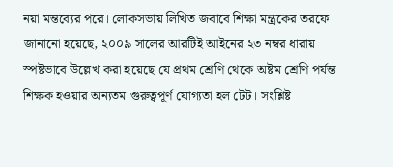নয়া মন্তব্যের পরে। লোকসভায় লিখিত জবাবে শিক্ষা মন্ত্রকের তরফে জানানো হয়েছে, ২০০৯ সালের আরটিই আইনের ২৩ নম্বর ধারায় স্পষ্টভাবে উল্লেখ করা হয়েছে যে প্রথম শ্রেণি থেকে অষ্টম শ্রেণি পর্যন্ত শিক্ষক হওয়ার অন্যতম গুরুত্বপূর্ণ যোগ্যতা হল টেট। সংশ্লিষ্ট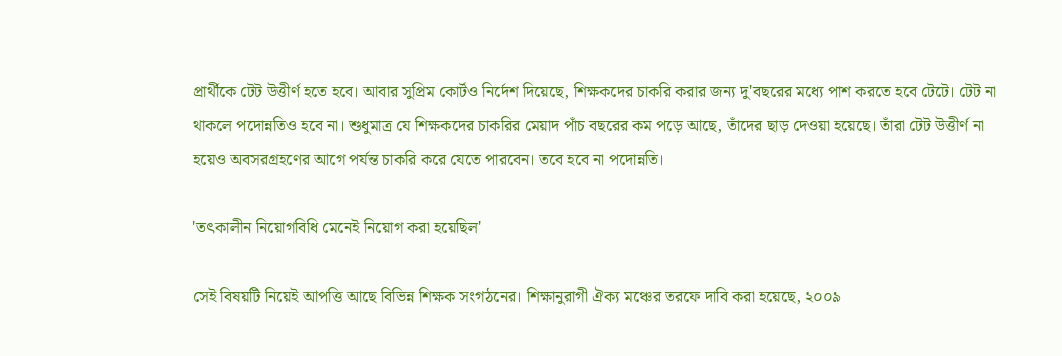প্রার্থীকে টেট উত্তীর্ণ হতে হবে। আবার সুপ্রিম কোর্টও নির্দেশ দিয়েছে, শিক্ষকদের চাকরি করার জন্য দু'বছরের মধ্যে পাশ করতে হবে টেটে। টেট না থাকলে পদোন্নতিও হবে না। শুধুমাত্র যে শিক্ষকদের চাকরির মেয়াদ পাঁচ বছরের কম পড়ে আছে, তাঁদের ছাড় দেওয়া হয়েছে। তাঁরা টেট উত্তীর্ণ না হয়েও অবসরগ্রহণের আগে পর্যন্ত চাকরি করে যেতে পারবেন। তবে হবে না পদোন্নতি।

'তৎকালীন নিয়োগবিধি মেনেই নিয়োগ করা হয়েছিল'

সেই বিষয়টি নিয়েই আপত্তি আছে বিভিন্ন শিক্ষক সংগঠনের। শিক্ষানুরাগী ঐক্য মঞ্চের তরফে দাবি করা হয়েছে, ২০০৯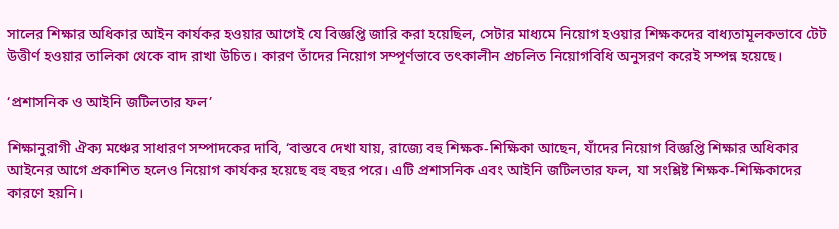সালের শিক্ষার অধিকার আইন কার্যকর হওয়ার আগেই যে বিজ্ঞপ্তি জারি করা হয়েছিল, সেটার মাধ্যমে নিয়োগ হওয়ার শিক্ষকদের বাধ্যতামূলকভাবে টেট উত্তীর্ণ হওয়ার তালিকা থেকে বাদ রাখা উচিত। কারণ তাঁদের নিয়োগ সম্পূর্ণভাবে তৎকালীন প্রচলিত নিয়োগবিধি অনুসরণ করেই সম্পন্ন হয়েছে।

‘প্রশাসনিক ও আইনি জটিলতার ফল’

শিক্ষানুরাগী ঐক্য মঞ্চের সাধারণ সম্পাদকের দাবি, ‘বাস্তবে দেখা যায়, রাজ্যে বহু শিক্ষক-শিক্ষিকা আছেন, যাঁদের নিয়োগ বিজ্ঞপ্তি শিক্ষার অধিকার আইনের আগে প্রকাশিত হলেও নিয়োগ কার্যকর হয়েছে বহু বছর পরে। এটি প্রশাসনিক এবং আইনি জটিলতার ফল, যা সংশ্লিষ্ট শিক্ষক-শিক্ষিকাদের কারণে হয়নি।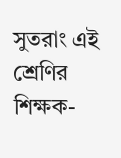সুতরাং এই শ্রেণির শিক্ষক-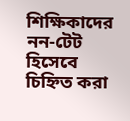শিক্ষিকাদের নন-টেট হিসেবে চিহ্নিত করা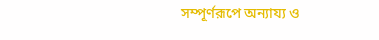সম্পূর্ণরূপে অন্যায্য ও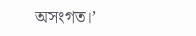অসংগত।’